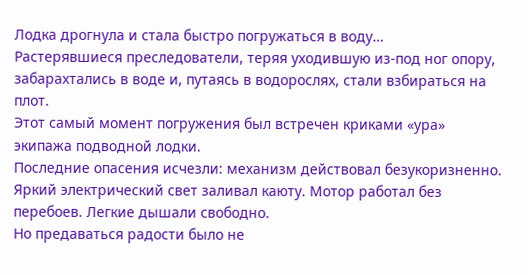Лодка дрогнула и стала быстро погружаться в воду…
Растерявшиеся преследователи, теряя уходившую из-под ног опору, забарахтались в воде и, путаясь в водорослях, стали взбираться на плот.
Этот самый момент погружения был встречен криками «ура» экипажа подводной лодки.
Последние опасения исчезли: механизм действовал безукоризненно. Яркий электрический свет заливал каюту. Мотор работал без перебоев. Легкие дышали свободно.
Но предаваться радости было не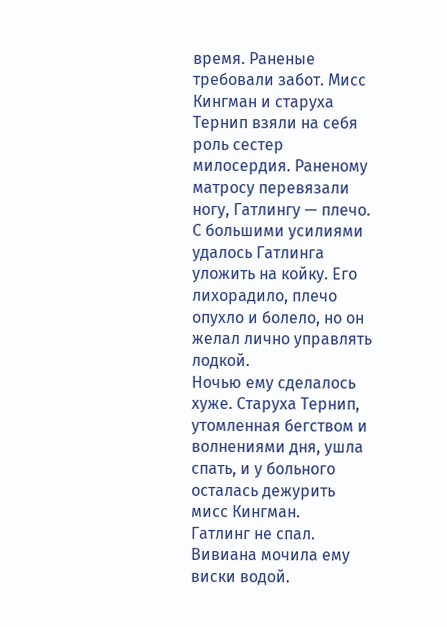время. Раненые требовали забот. Мисс Кингман и старуха Тернип взяли на себя роль сестер милосердия. Раненому матросу перевязали ногу, Гатлингу — плечо.
С большими усилиями удалось Гатлинга уложить на койку. Его лихорадило, плечо опухло и болело, но он желал лично управлять лодкой.
Ночью ему сделалось хуже. Старуха Тернип, утомленная бегством и волнениями дня, ушла спать, и у больного осталась дежурить мисс Кингман.
Гатлинг не спал. Вивиана мочила ему виски водой.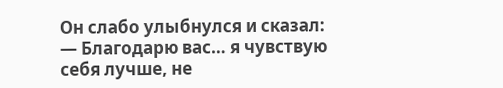Он слабо улыбнулся и сказал:
— Благодарю вас… я чувствую себя лучше, не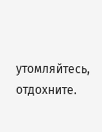утомляйтесь, отдохните.